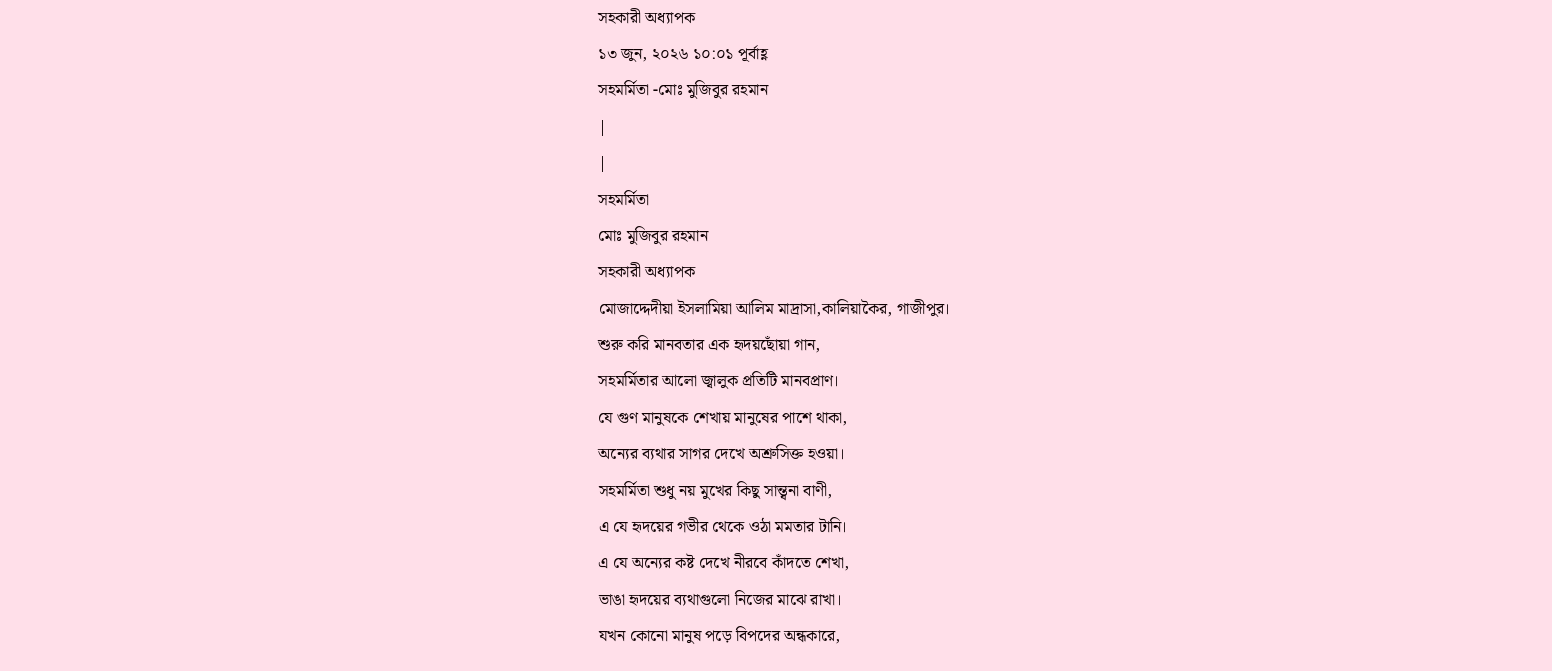সহকারী অধ্যাপক
১৩ জুন, ২০২৬ ১০:০১ পূর্বাহ্ণ
সহমর্মিতা -মোঃ মুজিবুর রহমান
|
|
সহমর্মিতা
মোঃ মুজিবুর রহমান
সহকারী অধ্যাপক
মোজাদ্দেদীয়া ইসলামিয়া আলিম মাদ্রাসা,কালিয়াকৈর, গাজীপুর।
শুরু করি মানবতার এক হৃদয়ছোঁয়া গান,
সহমর্মিতার আলো জ্বালুক প্রতিটি মানবপ্রাণ।
যে গুণ মানুষকে শেখায় মানুষের পাশে থাকা,
অন্যের ব্যথার সাগর দেখে অশ্রুসিক্ত হওয়া।
সহমর্মিতা শুধু নয় মুখের কিছু সান্ত্বনা বাণী,
এ যে হৃদয়ের গভীর থেকে ওঠা মমতার টানি।
এ যে অন্যের কষ্ট দেখে নীরবে কাঁদতে শেখা,
ভাঙা হৃদয়ের ব্যথাগুলো নিজের মাঝে রাখা।
যখন কোনো মানুষ পড়ে বিপদের অন্ধকারে,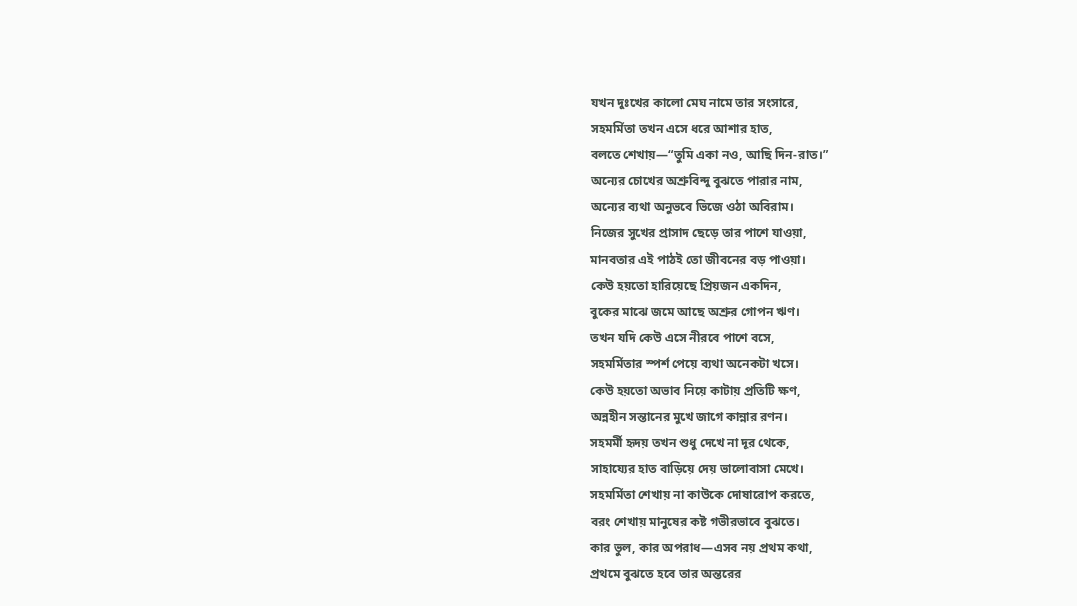যখন দুঃখের কালো মেঘ নামে তার সংসারে,
সহমর্মিতা তখন এসে ধরে আশার হাত,
বলতে শেখায়—“তুমি একা নও, আছি দিন-রাত।”
অন্যের চোখের অশ্রুবিন্দু বুঝতে পারার নাম,
অন্যের ব্যথা অনুভবে ভিজে ওঠা অবিরাম।
নিজের সুখের প্রাসাদ ছেড়ে তার পাশে যাওয়া,
মানবতার এই পাঠই তো জীবনের বড় পাওয়া।
কেউ হয়তো হারিয়েছে প্রিয়জন একদিন,
বুকের মাঝে জমে আছে অশ্রুর গোপন ঋণ।
তখন যদি কেউ এসে নীরবে পাশে বসে,
সহমর্মিতার স্পর্শ পেয়ে ব্যথা অনেকটা খসে।
কেউ হয়তো অভাব নিয়ে কাটায় প্রতিটি ক্ষণ,
অন্নহীন সন্তানের মুখে জাগে কান্নার রণন।
সহমর্মী হৃদয় তখন শুধু দেখে না দূর থেকে,
সাহায্যের হাত বাড়িয়ে দেয় ভালোবাসা মেখে।
সহমর্মিতা শেখায় না কাউকে দোষারোপ করতে,
বরং শেখায় মানুষের কষ্ট গভীরভাবে বুঝতে।
কার ভুল, কার অপরাধ—এসব নয় প্রথম কথা,
প্রথমে বুঝতে হবে তার অন্তরের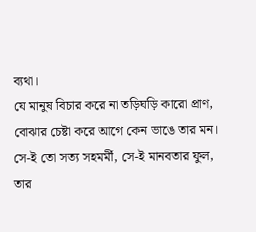ব্যথা।
যে মানুষ বিচার করে না তড়িঘড়ি কারো প্রাণ,
বোঝার চেষ্টা করে আগে কেন ভাঙে তার মন।
সে-ই তো সত্য সহমর্মী, সে-ই মানবতার ফুল,
তার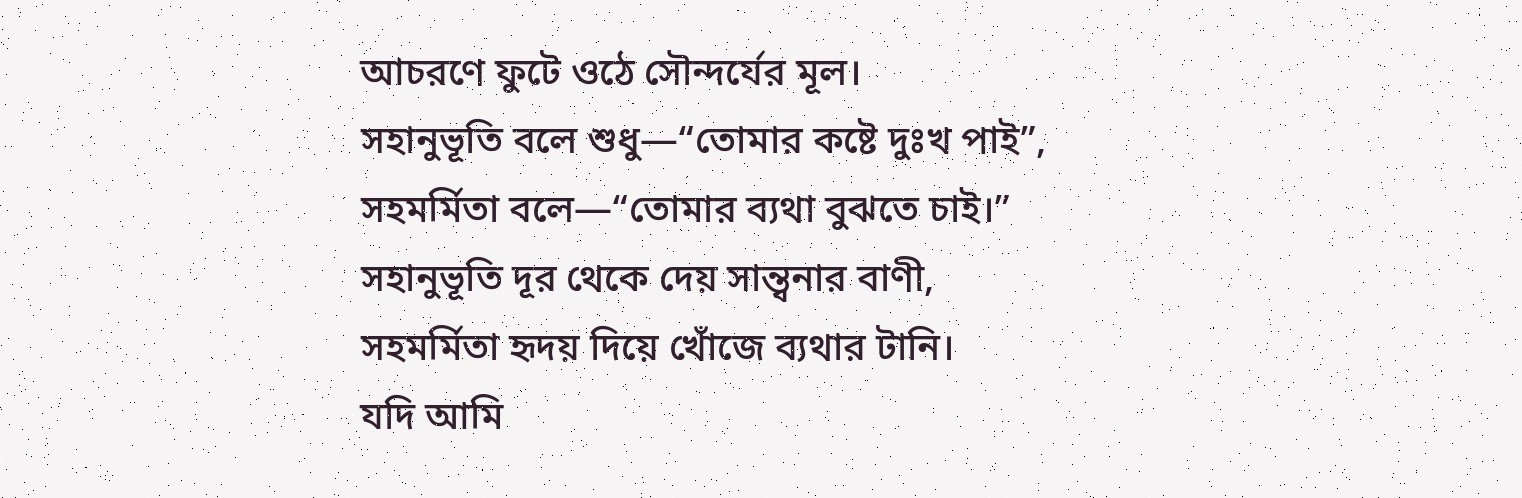আচরণে ফুটে ওঠে সৌন্দর্যের মূল।
সহানুভূতি বলে শুধু—“তোমার কষ্টে দুঃখ পাই”,
সহমর্মিতা বলে—“তোমার ব্যথা বুঝতে চাই।”
সহানুভূতি দূর থেকে দেয় সান্ত্বনার বাণী,
সহমর্মিতা হৃদয় দিয়ে খোঁজে ব্যথার টানি।
যদি আমি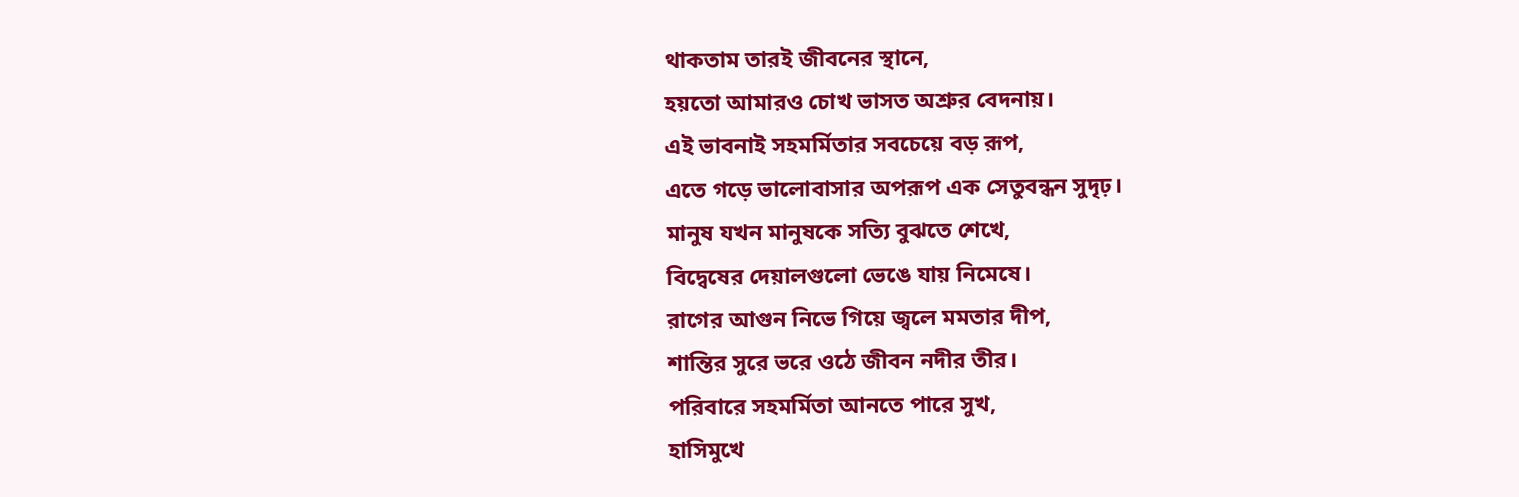থাকতাম তারই জীবনের স্থানে,
হয়তো আমারও চোখ ভাসত অশ্রুর বেদনায়।
এই ভাবনাই সহমর্মিতার সবচেয়ে বড় রূপ,
এতে গড়ে ভালোবাসার অপরূপ এক সেতুবন্ধন সুদৃঢ়।
মানুষ যখন মানুষকে সত্যি বুঝতে শেখে,
বিদ্বেষের দেয়ালগুলো ভেঙে যায় নিমেষে।
রাগের আগুন নিভে গিয়ে জ্বলে মমতার দীপ,
শান্তির সুরে ভরে ওঠে জীবন নদীর তীর।
পরিবারে সহমর্মিতা আনতে পারে সুখ,
হাসিমুখে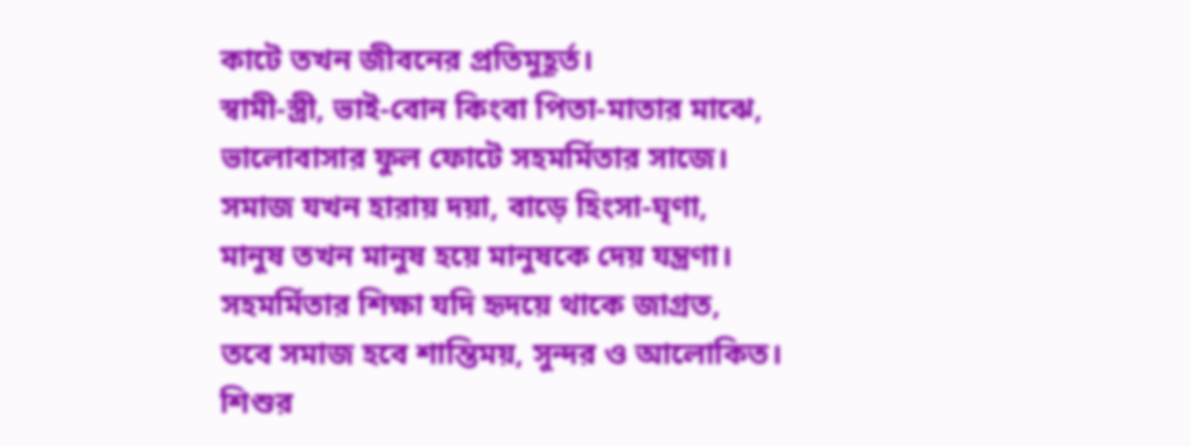কাটে তখন জীবনের প্রতিমুহূর্ত।
স্বামী-স্ত্রী, ভাই-বোন কিংবা পিতা-মাতার মাঝে,
ভালোবাসার ফুল ফোটে সহমর্মিতার সাজে।
সমাজ যখন হারায় দয়া, বাড়ে হিংসা-ঘৃণা,
মানুষ তখন মানুষ হয়ে মানুষকে দেয় যন্ত্রণা।
সহমর্মিতার শিক্ষা যদি হৃদয়ে থাকে জাগ্রত,
তবে সমাজ হবে শান্তিময়, সুন্দর ও আলোকিত।
শিশুর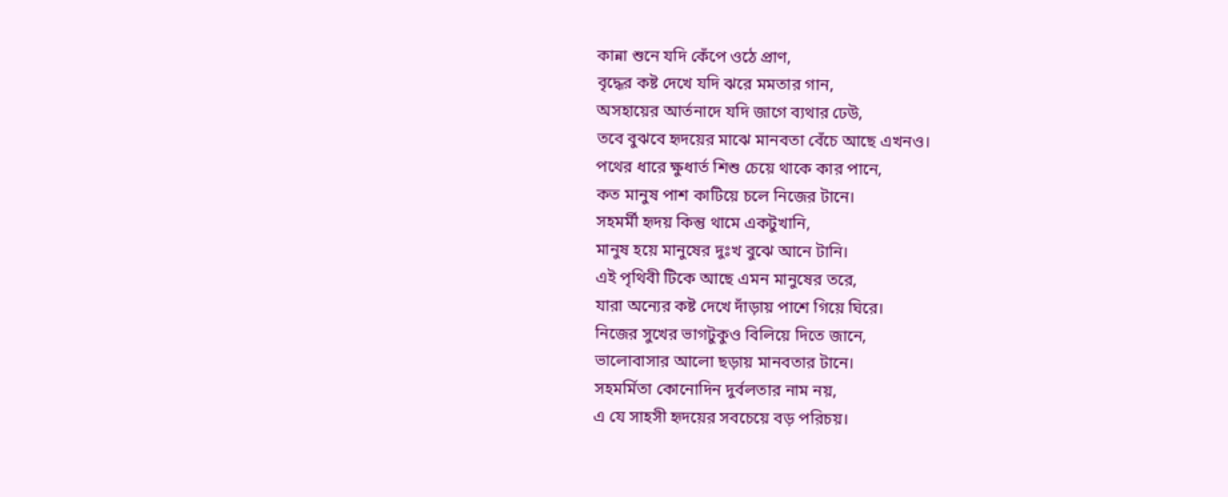কান্না শুনে যদি কেঁপে ওঠে প্রাণ,
বৃদ্ধের কষ্ট দেখে যদি ঝরে মমতার গান,
অসহায়ের আর্তনাদে যদি জাগে ব্যথার ঢেউ,
তবে বুঝবে হৃদয়ের মাঝে মানবতা বেঁচে আছে এখনও।
পথের ধারে ক্ষুধার্ত শিশু চেয়ে থাকে কার পানে,
কত মানুষ পাশ কাটিয়ে চলে নিজের টানে।
সহমর্মী হৃদয় কিন্তু থামে একটুখানি,
মানুষ হয়ে মানুষের দুঃখ বুঝে আনে টানি।
এই পৃথিবী টিকে আছে এমন মানুষের তরে,
যারা অন্যের কষ্ট দেখে দাঁড়ায় পাশে গিয়ে ঘিরে।
নিজের সুখের ভাগটুকুও বিলিয়ে দিতে জানে,
ভালোবাসার আলো ছড়ায় মানবতার টানে।
সহমর্মিতা কোনোদিন দুর্বলতার নাম নয়,
এ যে সাহসী হৃদয়ের সবচেয়ে বড় পরিচয়।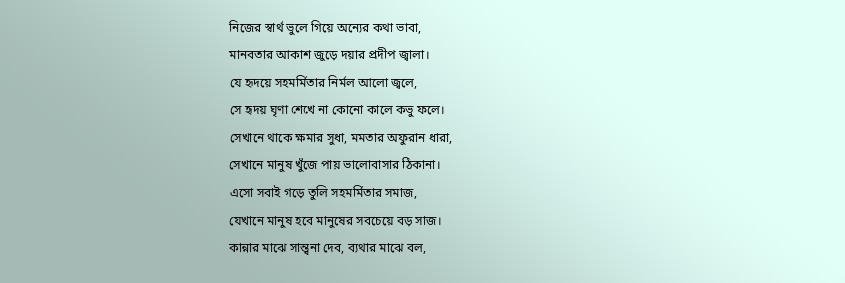নিজের স্বার্থ ভুলে গিয়ে অন্যের কথা ভাবা,
মানবতার আকাশ জুড়ে দয়ার প্রদীপ জ্বালা।
যে হৃদয়ে সহমর্মিতার নির্মল আলো জ্বলে,
সে হৃদয় ঘৃণা শেখে না কোনো কালে কভু ফলে।
সেখানে থাকে ক্ষমার সুধা, মমতার অফুরান ধারা,
সেখানে মানুষ খুঁজে পায় ভালোবাসার ঠিকানা।
এসো সবাই গড়ে তুলি সহমর্মিতার সমাজ,
যেখানে মানুষ হবে মানুষের সবচেয়ে বড় সাজ।
কান্নার মাঝে সান্ত্বনা দেব, ব্যথার মাঝে বল,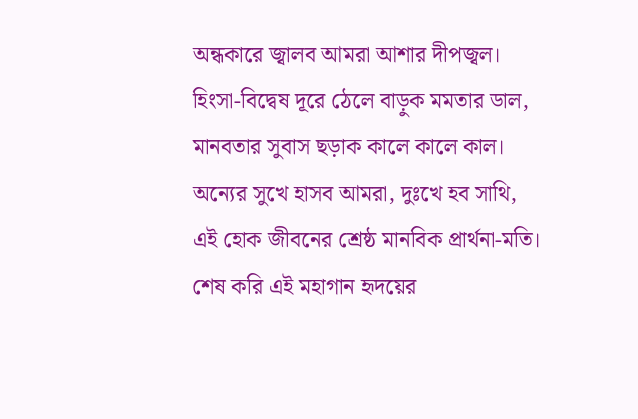অন্ধকারে জ্বালব আমরা আশার দীপজ্বল।
হিংসা-বিদ্বেষ দূরে ঠেলে বাড়ুক মমতার ডাল,
মানবতার সুবাস ছড়াক কালে কালে কাল।
অন্যের সুখে হাসব আমরা, দুঃখে হব সাথি,
এই হোক জীবনের শ্রেষ্ঠ মানবিক প্রার্থনা-মতি।
শেষ করি এই মহাগান হৃদয়ের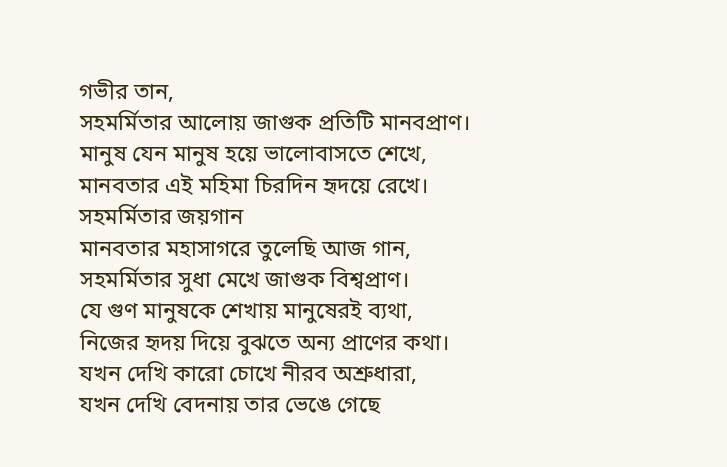গভীর তান,
সহমর্মিতার আলোয় জাগুক প্রতিটি মানবপ্রাণ।
মানুষ যেন মানুষ হয়ে ভালোবাসতে শেখে,
মানবতার এই মহিমা চিরদিন হৃদয়ে রেখে।
সহমর্মিতার জয়গান
মানবতার মহাসাগরে তুলেছি আজ গান,
সহমর্মিতার সুধা মেখে জাগুক বিশ্বপ্রাণ।
যে গুণ মানুষকে শেখায় মানুষেরই ব্যথা,
নিজের হৃদয় দিয়ে বুঝতে অন্য প্রাণের কথা।
যখন দেখি কারো চোখে নীরব অশ্রুধারা,
যখন দেখি বেদনায় তার ভেঙে গেছে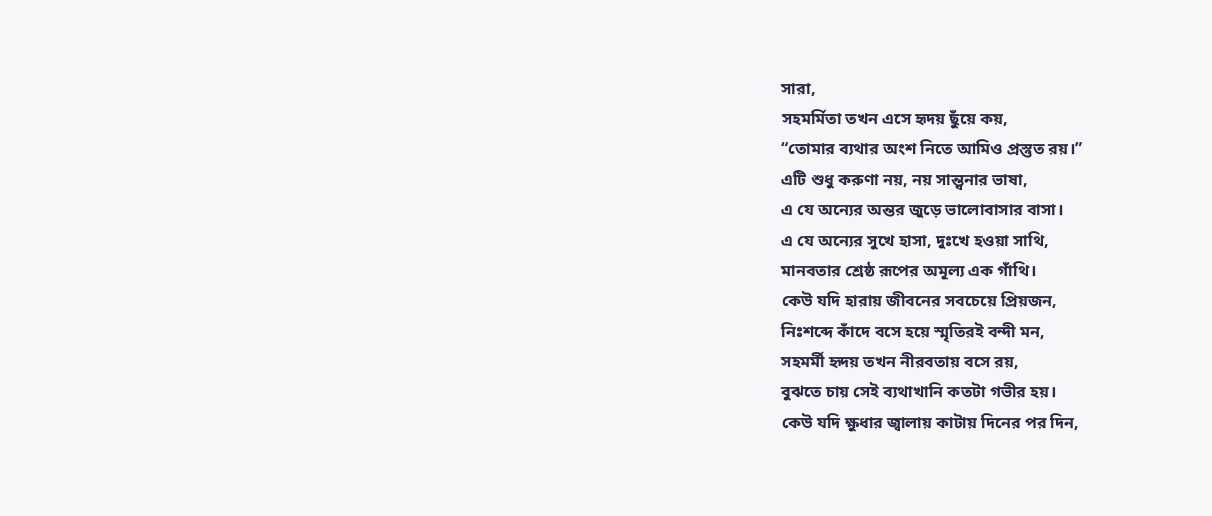সারা,
সহমর্মিতা তখন এসে হৃদয় ছুঁয়ে কয়,
“তোমার ব্যথার অংশ নিতে আমিও প্রস্তুত রয়।”
এটি শুধু করুণা নয়, নয় সান্ত্বনার ভাষা,
এ যে অন্যের অন্তর জুড়ে ভালোবাসার বাসা।
এ যে অন্যের সুখে হাসা, দুঃখে হওয়া সাথি,
মানবতার শ্রেষ্ঠ রূপের অমূল্য এক গাঁথি।
কেউ যদি হারায় জীবনের সবচেয়ে প্রিয়জন,
নিঃশব্দে কাঁদে বসে হয়ে স্মৃতিরই বন্দী মন,
সহমর্মী হৃদয় তখন নীরবতায় বসে রয়,
বুঝতে চায় সেই ব্যথাখানি কতটা গভীর হয়।
কেউ যদি ক্ষুধার জ্বালায় কাটায় দিনের পর দিন,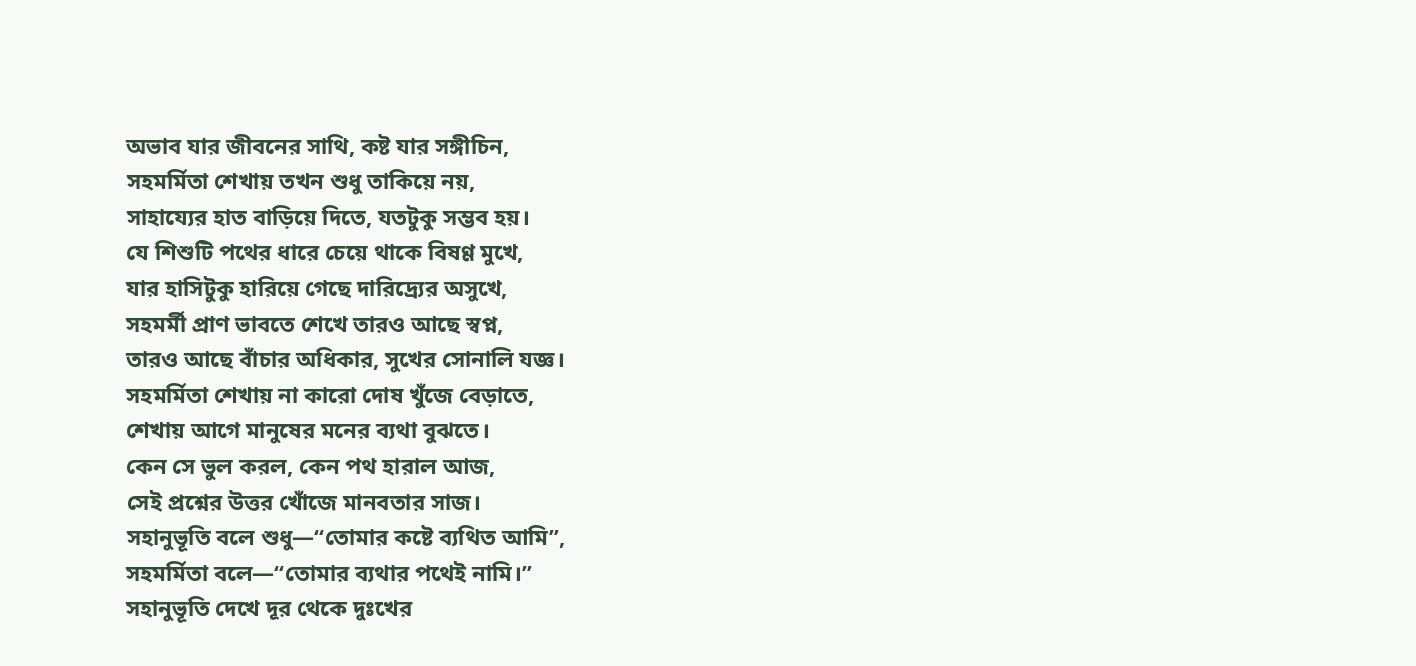অভাব যার জীবনের সাথি, কষ্ট যার সঙ্গীচিন,
সহমর্মিতা শেখায় তখন শুধু তাকিয়ে নয়,
সাহায্যের হাত বাড়িয়ে দিতে, যতটুকু সম্ভব হয়।
যে শিশুটি পথের ধারে চেয়ে থাকে বিষণ্ণ মুখে,
যার হাসিটুকু হারিয়ে গেছে দারিদ্র্যের অসুখে,
সহমর্মী প্রাণ ভাবতে শেখে তারও আছে স্বপ্ন,
তারও আছে বাঁচার অধিকার, সুখের সোনালি যজ্ঞ।
সহমর্মিতা শেখায় না কারো দোষ খুঁজে বেড়াতে,
শেখায় আগে মানুষের মনের ব্যথা বুঝতে।
কেন সে ভুল করল, কেন পথ হারাল আজ,
সেই প্রশ্নের উত্তর খোঁজে মানবতার সাজ।
সহানুভূতি বলে শুধু—“তোমার কষ্টে ব্যথিত আমি”,
সহমর্মিতা বলে—“তোমার ব্যথার পথেই নামি।”
সহানুভূতি দেখে দূর থেকে দুঃখের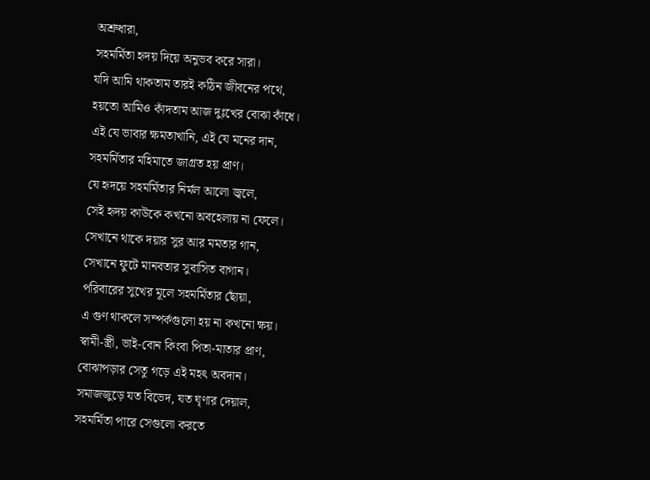অশ্রুধারা,
সহমর্মিতা হৃদয় দিয়ে অনুভব করে সারা।
যদি আমি থাকতাম তারই কঠিন জীবনের পথে,
হয়তো আমিও কাঁদতাম আজ দুঃখের বোঝা কাঁধে।
এই যে ভাবার ক্ষমতাখানি, এই যে মনের দান,
সহমর্মিতার মহিমাতে জাগ্রত হয় প্রাণ।
যে হৃদয়ে সহমর্মিতার নির্মল আলো জ্বলে,
সেই হৃদয় কাউকে কখনো অবহেলায় না ফেলে।
সেখানে থাকে দয়ার সুর আর মমতার গান,
সেখানে ফুটে মানবতার সুবাসিত বাগান।
পরিবারের সুখের মূলে সহমর্মিতার ছোঁয়া,
এ গুণ থাকলে সম্পর্কগুলো হয় না কখনো ক্ষয়।
স্বামী-স্ত্রী, ভাই-বোন কিংবা পিতা-মাতার প্রাণ,
বোঝাপড়ার সেতু গড়ে এই মহৎ অবদান।
সমাজজুড়ে যত বিভেদ, যত ঘৃণার দেয়াল,
সহমর্মিতা পারে সেগুলো করতে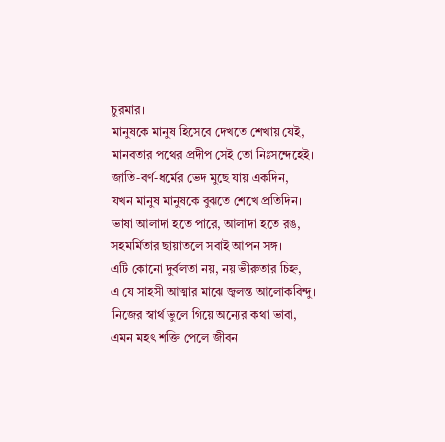চুরমার।
মানুষকে মানুষ হিসেবে দেখতে শেখায় যেই,
মানবতার পথের প্রদীপ সেই তো নিঃসন্দেহেই।
জাতি-বর্ণ-ধর্মের ভেদ মুছে যায় একদিন,
যখন মানুষ মানুষকে বুঝতে শেখে প্রতিদিন।
ভাষা আলাদা হতে পারে, আলাদা হতে রঙ,
সহমর্মিতার ছায়াতলে সবাই আপন সঙ্গ।
এটি কোনো দুর্বলতা নয়, নয় ভীরুতার চিহ্ন,
এ যে সাহসী আত্মার মাঝে জ্বলন্ত আলোকবিন্দু।
নিজের স্বার্থ ভুলে গিয়ে অন্যের কথা ভাবা,
এমন মহৎ শক্তি পেলে জীবন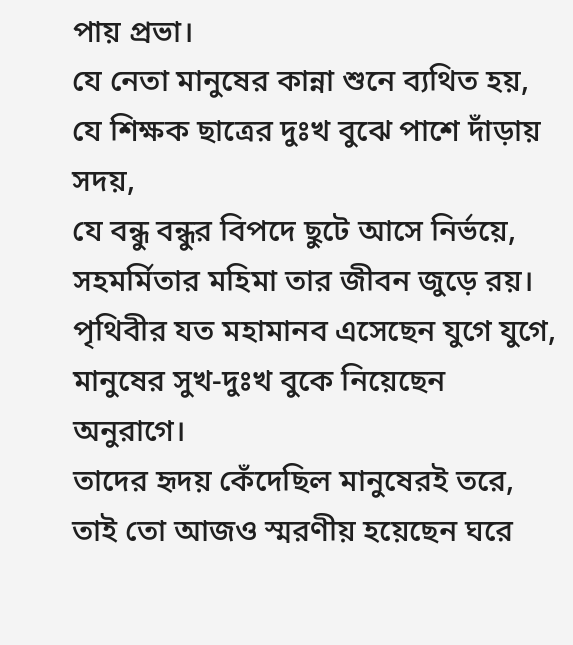পায় প্রভা।
যে নেতা মানুষের কান্না শুনে ব্যথিত হয়,
যে শিক্ষক ছাত্রের দুঃখ বুঝে পাশে দাঁড়ায় সদয়,
যে বন্ধু বন্ধুর বিপদে ছুটে আসে নির্ভয়ে,
সহমর্মিতার মহিমা তার জীবন জুড়ে রয়।
পৃথিবীর যত মহামানব এসেছেন যুগে যুগে,
মানুষের সুখ-দুঃখ বুকে নিয়েছেন অনুরাগে।
তাদের হৃদয় কেঁদেছিল মানুষেরই তরে,
তাই তো আজও স্মরণীয় হয়েছেন ঘরে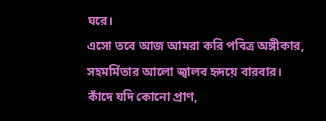ঘরে।
এসো তবে আজ আমরা করি পবিত্র অঙ্গীকার,
সহমর্মিতার আলো জ্বালব হৃদয়ে বারবার।
কাঁদে যদি কোনো প্রাণ,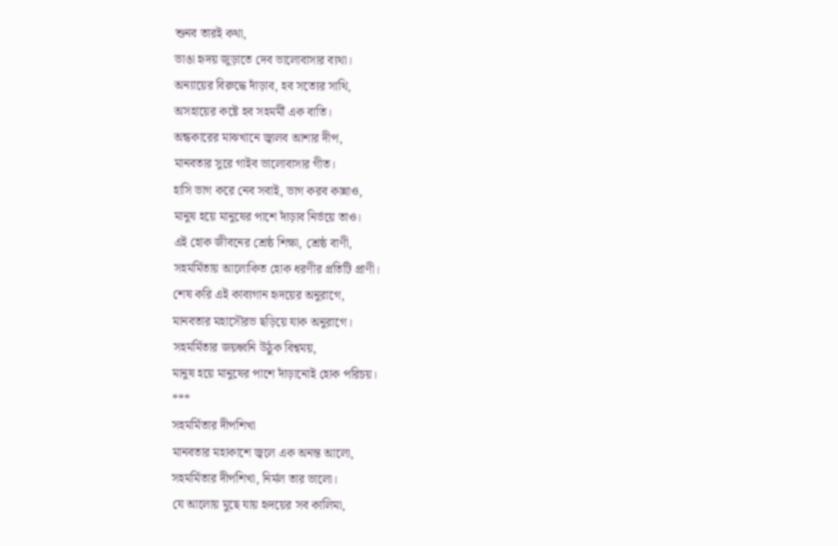শুনব তারই কথা,
ভাঙা হৃদয় জুড়াতে দেব ভালোবাসার ব্যথা।
অন্যায়ের বিরুদ্ধে দাঁড়াব, হব সত্যের সাথি,
অসহায়ের কষ্টে হব সহমর্মী এক বাতি।
অন্ধকারের মাঝখানে জ্বালব আশার দীপ,
মানবতার সুরে গাইব ভালোবাসার গীত।
হাসি ভাগ করে নেব সবাই, ভাগ করব কান্নাও,
মানুষ হয়ে মানুষের পাশে দাঁড়াব নির্ভয়ে তাও।
এই হোক জীবনের শ্রেষ্ঠ শিক্ষা, শ্রেষ্ঠ বাণী,
সহমর্মিতায় আলোকিত হোক ধরণীর প্রতিটি প্রাণী।
শেষ করি এই কাব্যগান হৃদয়ের অনুরাগে,
মানবতার মহাসৌরভ ছড়িয়ে যাক অনুরাগে।
সহমর্মিতার জয়ধ্বনি উঠুক বিশ্বময়,
মানুষ হয়ে মানুষের পাশে দাঁড়ানোই হোক পরিচয়।
***
সহমর্মিতার দীপশিখা
মানবতার মহাকাশে জ্বলে এক অনন্ত আলো,
সহমর্মিতার দীপশিখা, নির্মল তার ভালো।
যে আলোয় মুছে যায় হৃদয়ের সব কালিমা,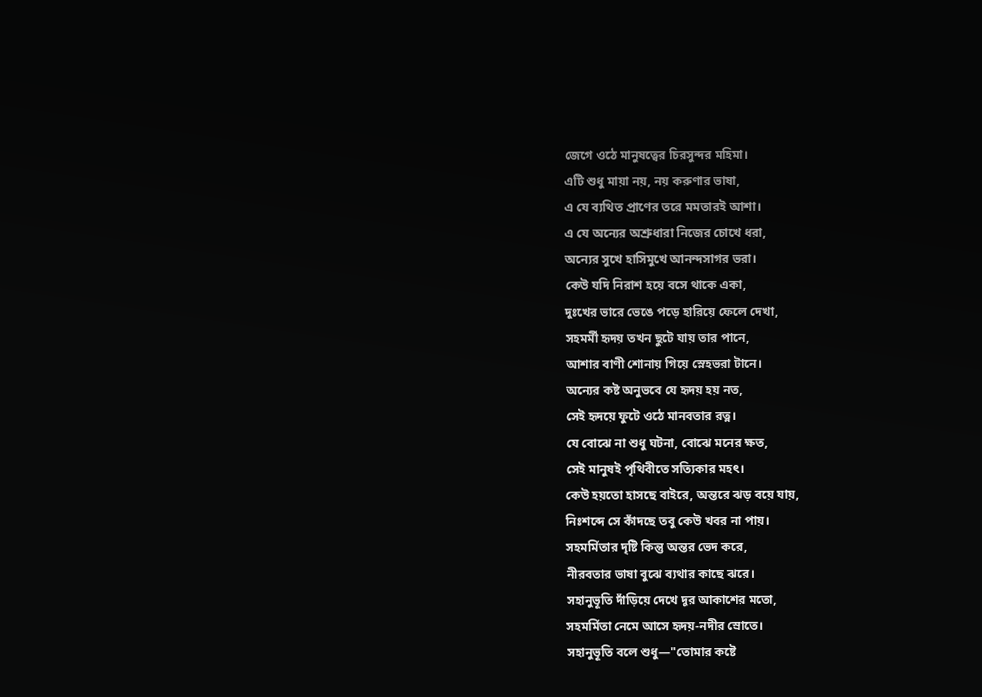জেগে ওঠে মানুষত্বের চিরসুন্দর মহিমা।
এটি শুধু মায়া নয়, নয় করুণার ভাষা,
এ যে ব্যথিত প্রাণের তরে মমতারই আশা।
এ যে অন্যের অশ্রুধারা নিজের চোখে ধরা,
অন্যের সুখে হাসিমুখে আনন্দসাগর ভরা।
কেউ যদি নিরাশ হয়ে বসে থাকে একা,
দুঃখের ভারে ভেঙে পড়ে হারিয়ে ফেলে দেখা,
সহমর্মী হৃদয় তখন ছুটে যায় তার পানে,
আশার বাণী শোনায় গিয়ে স্নেহভরা টানে।
অন্যের কষ্ট অনুভবে যে হৃদয় হয় নত,
সেই হৃদয়ে ফুটে ওঠে মানবতার রত্ন।
যে বোঝে না শুধু ঘটনা, বোঝে মনের ক্ষত,
সেই মানুষই পৃথিবীতে সত্যিকার মহৎ।
কেউ হয়তো হাসছে বাইরে, অন্তরে ঝড় বয়ে যায়,
নিঃশব্দে সে কাঁদছে তবু কেউ খবর না পায়।
সহমর্মিতার দৃষ্টি কিন্তু অন্তর ভেদ করে,
নীরবতার ভাষা বুঝে ব্যথার কাছে ঝরে।
সহানুভূতি দাঁড়িয়ে দেখে দূর আকাশের মতো,
সহমর্মিতা নেমে আসে হৃদয়-নদীর স্রোতে।
সহানুভূতি বলে শুধু—"তোমার কষ্টে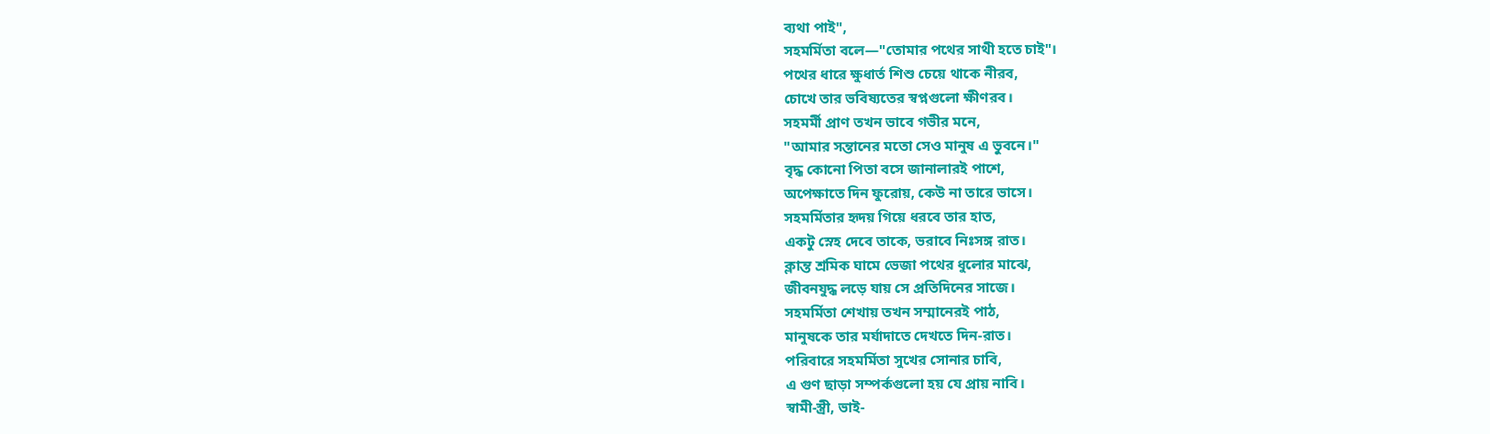ব্যথা পাই",
সহমর্মিতা বলে—"তোমার পথের সাথী হতে চাই"।
পথের ধারে ক্ষুধার্ত শিশু চেয়ে থাকে নীরব,
চোখে তার ভবিষ্যতের স্বপ্নগুলো ক্ষীণরব।
সহমর্মী প্রাণ তখন ভাবে গভীর মনে,
"আমার সন্তানের মতো সেও মানুষ এ ভুবনে।"
বৃদ্ধ কোনো পিতা বসে জানালারই পাশে,
অপেক্ষাতে দিন ফুরোয়, কেউ না তারে ভাসে।
সহমর্মিতার হৃদয় গিয়ে ধরবে তার হাত,
একটু স্নেহ দেবে তাকে, ভরাবে নিঃসঙ্গ রাত।
ক্লান্ত শ্রমিক ঘামে ভেজা পথের ধুলোর মাঝে,
জীবনযুদ্ধ লড়ে যায় সে প্রতিদিনের সাজে।
সহমর্মিতা শেখায় তখন সম্মানেরই পাঠ,
মানুষকে তার মর্যাদাতে দেখতে দিন-রাত।
পরিবারে সহমর্মিতা সুখের সোনার চাবি,
এ গুণ ছাড়া সম্পর্কগুলো হয় যে প্রায় নাবি।
স্বামী-স্ত্রী, ভাই-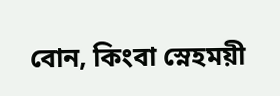বোন, কিংবা স্নেহময়ী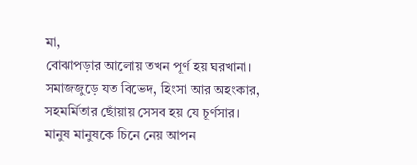মা,
বোঝাপড়ার আলোয় তখন পূর্ণ হয় ঘরখানা।
সমাজজুড়ে যত বিভেদ, হিংসা আর অহংকার,
সহমর্মিতার ছোঁয়ায় সেসব হয় যে চূর্ণসার।
মানুষ মানুষকে চিনে নেয় আপন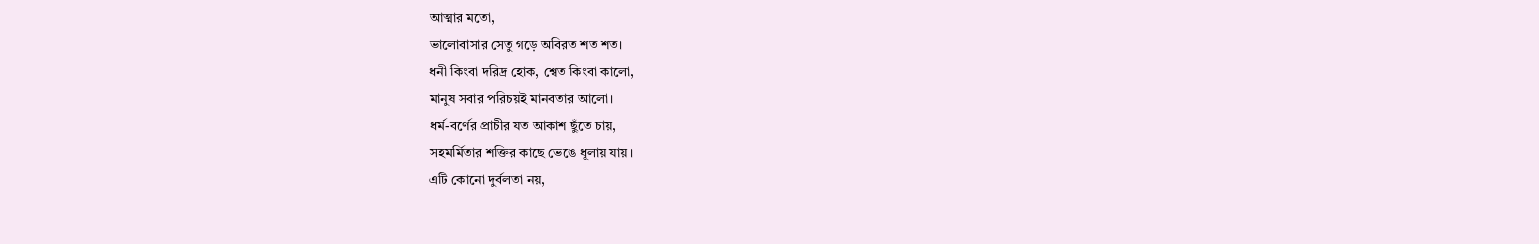আত্মার মতো,
ভালোবাসার সেতু গড়ে অবিরত শত শত।
ধনী কিংবা দরিদ্র হোক, শ্বেত কিংবা কালো,
মানুষ সবার পরিচয়ই মানবতার আলো।
ধর্ম-বর্ণের প্রাচীর যত আকাশ ছুঁতে চায়,
সহমর্মিতার শক্তির কাছে ভেঙে ধূলায় যায়।
এটি কোনো দুর্বলতা নয়,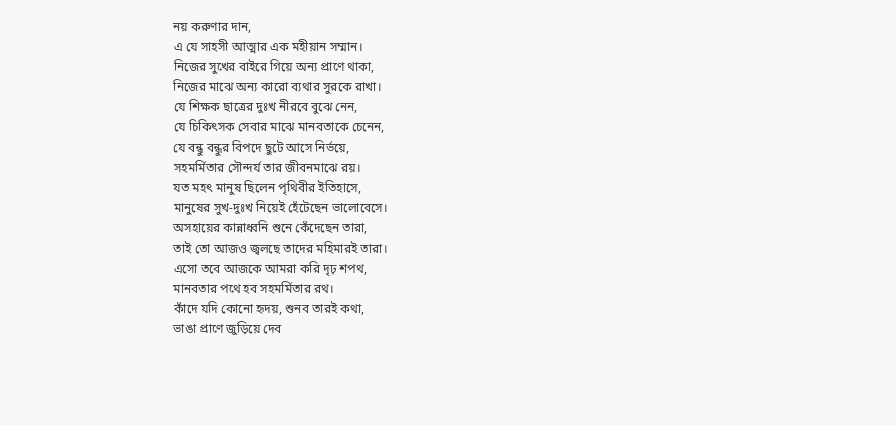নয় করুণার দান,
এ যে সাহসী আত্মার এক মহীয়ান সম্মান।
নিজের সুখের বাইরে গিয়ে অন্য প্রাণে থাকা,
নিজের মাঝে অন্য কারো ব্যথার সুরকে রাখা।
যে শিক্ষক ছাত্রের দুঃখ নীরবে বুঝে নেন,
যে চিকিৎসক সেবার মাঝে মানবতাকে চেনেন,
যে বন্ধু বন্ধুর বিপদে ছুটে আসে নির্ভয়ে,
সহমর্মিতার সৌন্দর্য তার জীবনমাঝে রয়।
যত মহৎ মানুষ ছিলেন পৃথিবীর ইতিহাসে,
মানুষের সুখ-দুঃখ নিয়েই হেঁটেছেন ভালোবেসে।
অসহায়ের কান্নাধ্বনি শুনে কেঁদেছেন তারা,
তাই তো আজও জ্বলছে তাদের মহিমারই তারা।
এসো তবে আজকে আমরা করি দৃঢ় শপথ,
মানবতার পথে হব সহমর্মিতার রথ।
কাঁদে যদি কোনো হৃদয়, শুনব তারই কথা,
ভাঙা প্রাণে জুড়িয়ে দেব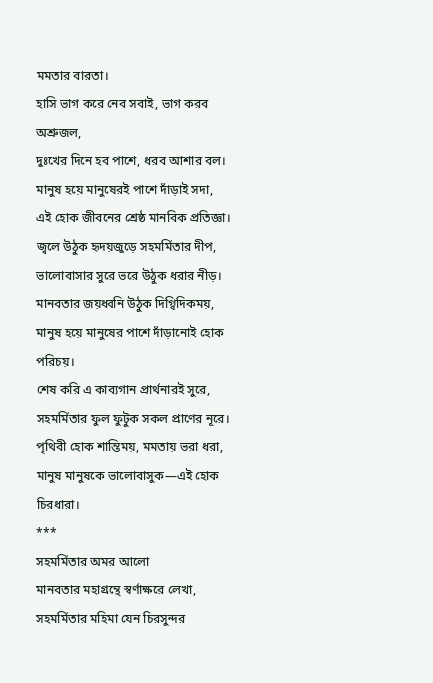মমতার বারতা।
হাসি ভাগ করে নেব সবাই, ভাগ করব অশ্রুজল,
দুঃখের দিনে হব পাশে, ধরব আশার বল।
মানুষ হয়ে মানুষেরই পাশে দাঁড়াই সদা,
এই হোক জীবনের শ্রেষ্ঠ মানবিক প্রতিজ্ঞা।
জ্বলে উঠুক হৃদয়জুড়ে সহমর্মিতার দীপ,
ভালোবাসার সুরে ভরে উঠুক ধরার নীড়।
মানবতার জয়ধ্বনি উঠুক দিগ্বিদিকময়,
মানুষ হয়ে মানুষের পাশে দাঁড়ানোই হোক পরিচয়।
শেষ করি এ কাব্যগান প্রার্থনারই সুরে,
সহমর্মিতার ফুল ফুটুক সকল প্রাণের নূরে।
পৃথিবী হোক শান্তিময়, মমতায় ভরা ধরা,
মানুষ মানুষকে ভালোবাসুক—এই হোক চিরধারা।
***
সহমর্মিতার অমর আলো
মানবতার মহাগ্রন্থে স্বর্ণাক্ষরে লেখা,
সহমর্মিতার মহিমা যেন চিরসুন্দর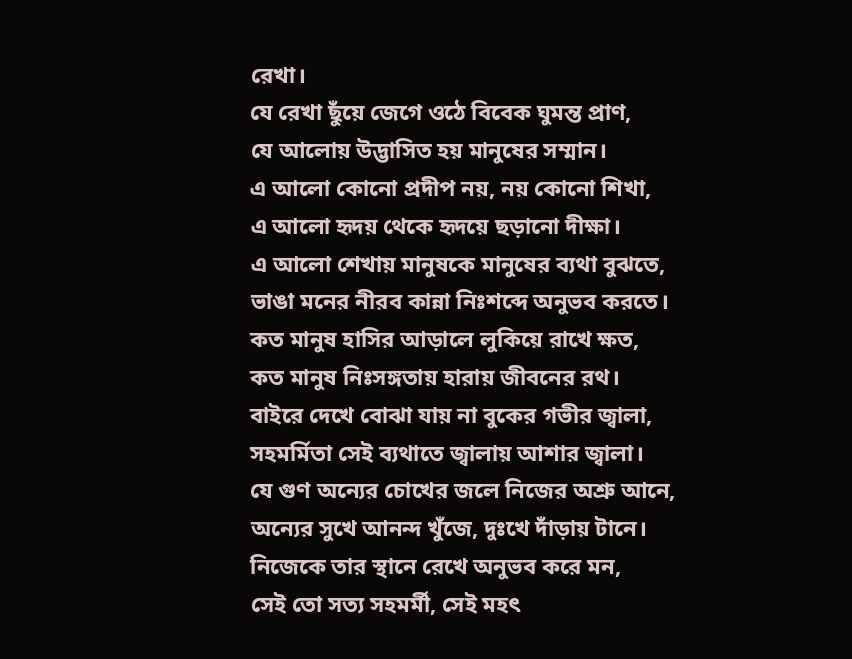রেখা।
যে রেখা ছুঁয়ে জেগে ওঠে বিবেক ঘুমন্ত প্রাণ,
যে আলোয় উদ্ভাসিত হয় মানুষের সম্মান।
এ আলো কোনো প্রদীপ নয়, নয় কোনো শিখা,
এ আলো হৃদয় থেকে হৃদয়ে ছড়ানো দীক্ষা।
এ আলো শেখায় মানুষকে মানুষের ব্যথা বুঝতে,
ভাঙা মনের নীরব কান্না নিঃশব্দে অনুভব করতে।
কত মানুষ হাসির আড়ালে লুকিয়ে রাখে ক্ষত,
কত মানুষ নিঃসঙ্গতায় হারায় জীবনের রথ।
বাইরে দেখে বোঝা যায় না বুকের গভীর জ্বালা,
সহমর্মিতা সেই ব্যথাতে জ্বালায় আশার জ্বালা।
যে গুণ অন্যের চোখের জলে নিজের অশ্রু আনে,
অন্যের সুখে আনন্দ খুঁজে, দুঃখে দাঁড়ায় টানে।
নিজেকে তার স্থানে রেখে অনুভব করে মন,
সেই তো সত্য সহমর্মী, সেই মহৎ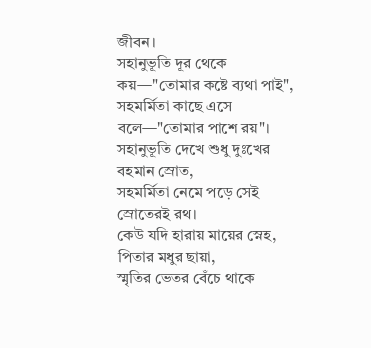জীবন।
সহানুভূতি দূর থেকে কয়—"তোমার কষ্টে ব্যথা পাই",
সহমর্মিতা কাছে এসে বলে—"তোমার পাশে রয়"।
সহানুভূতি দেখে শুধু দুঃখের বহমান স্রোত,
সহমর্মিতা নেমে পড়ে সেই স্রোতেরই রথ।
কেউ যদি হারায় মায়ের স্নেহ, পিতার মধুর ছায়া,
স্মৃতির ভেতর বেঁচে থাকে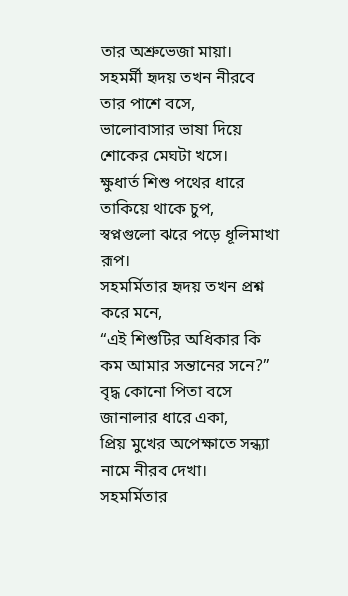তার অশ্রুভেজা মায়া।
সহমর্মী হৃদয় তখন নীরবে তার পাশে বসে,
ভালোবাসার ভাষা দিয়ে শোকের মেঘটা খসে।
ক্ষুধার্ত শিশু পথের ধারে তাকিয়ে থাকে চুপ,
স্বপ্নগুলো ঝরে পড়ে ধূলিমাখা রূপ।
সহমর্মিতার হৃদয় তখন প্রশ্ন করে মনে,
“এই শিশুটির অধিকার কি কম আমার সন্তানের সনে?”
বৃদ্ধ কোনো পিতা বসে জানালার ধারে একা,
প্রিয় মুখের অপেক্ষাতে সন্ধ্যা নামে নীরব দেখা।
সহমর্মিতার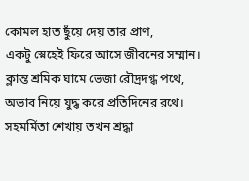কোমল হাত ছুঁয়ে দেয় তার প্রাণ,
একটু স্নেহেই ফিরে আসে জীবনের সম্মান।
ক্লান্ত শ্রমিক ঘামে ভেজা রৌদ্রদগ্ধ পথে,
অভাব নিয়ে যুদ্ধ করে প্রতিদিনের রথে।
সহমর্মিতা শেখায় তখন শ্রদ্ধা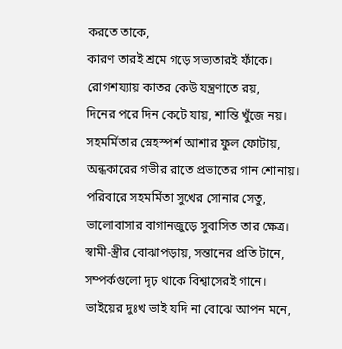করতে তাকে,
কারণ তারই শ্রমে গড়ে সভ্যতারই ফাঁকে।
রোগশয্যায় কাতর কেউ যন্ত্রণাতে রয়,
দিনের পরে দিন কেটে যায়, শান্তি খুঁজে নয়।
সহমর্মিতার স্নেহস্পর্শ আশার ফুল ফোটায়,
অন্ধকারের গভীর রাতে প্রভাতের গান শোনায়।
পরিবারে সহমর্মিতা সুখের সোনার সেতু,
ভালোবাসার বাগানজুড়ে সুবাসিত তার ক্ষেত্র।
স্বামী-স্ত্রীর বোঝাপড়ায়, সন্তানের প্রতি টানে,
সম্পর্কগুলো দৃঢ় থাকে বিশ্বাসেরই গানে।
ভাইয়ের দুঃখ ভাই যদি না বোঝে আপন মনে,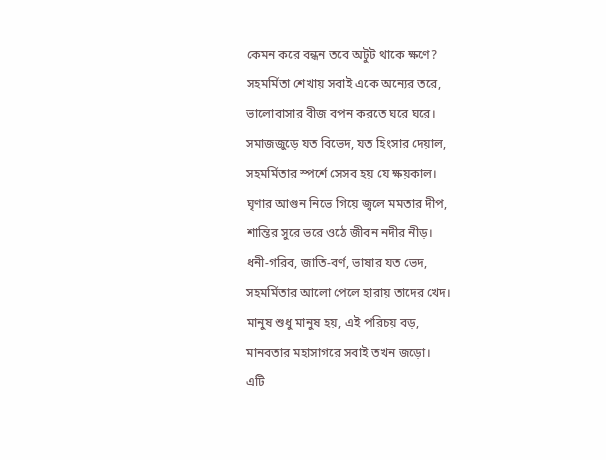কেমন করে বন্ধন তবে অটুট থাকে ক্ষণে?
সহমর্মিতা শেখায় সবাই একে অন্যের তরে,
ভালোবাসার বীজ বপন করতে ঘরে ঘরে।
সমাজজুড়ে যত বিভেদ, যত হিংসার দেয়াল,
সহমর্মিতার স্পর্শে সেসব হয় যে ক্ষয়কাল।
ঘৃণার আগুন নিভে গিয়ে জ্বলে মমতার দীপ,
শান্তির সুরে ভরে ওঠে জীবন নদীর নীড়।
ধনী-গরিব, জাতি-বর্ণ, ভাষার যত ভেদ,
সহমর্মিতার আলো পেলে হারায় তাদের খেদ।
মানুষ শুধু মানুষ হয়, এই পরিচয় বড়,
মানবতার মহাসাগরে সবাই তখন জড়ো।
এটি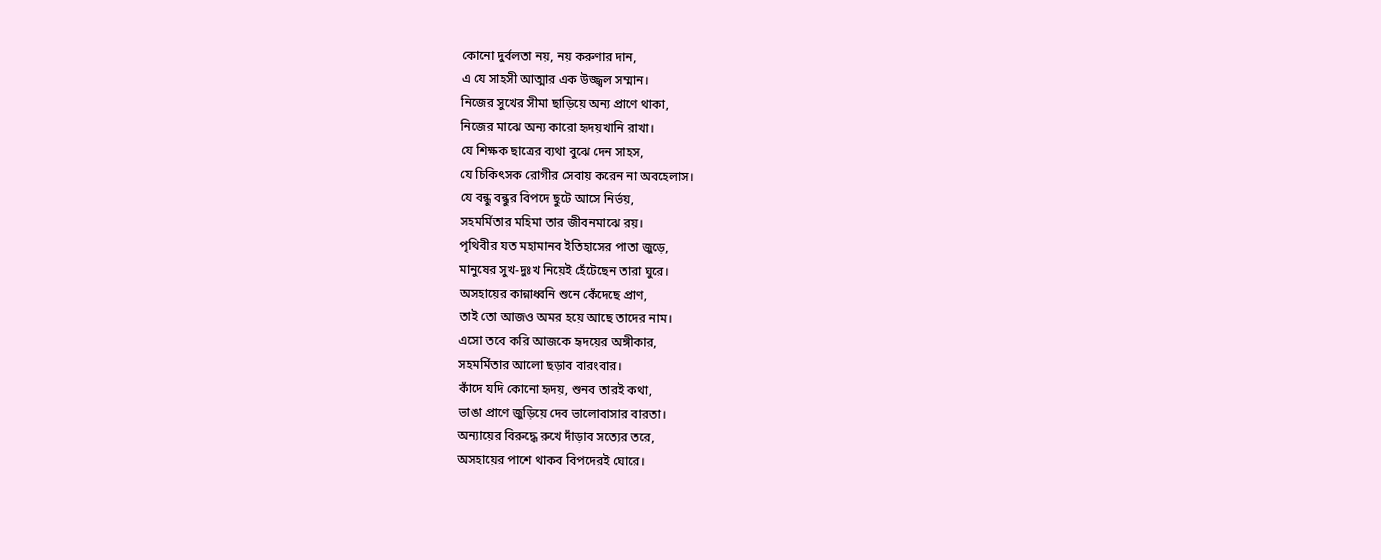কোনো দুর্বলতা নয়, নয় করুণার দান,
এ যে সাহসী আত্মার এক উজ্জ্বল সম্মান।
নিজের সুখের সীমা ছাড়িয়ে অন্য প্রাণে থাকা,
নিজের মাঝে অন্য কারো হৃদয়খানি রাখা।
যে শিক্ষক ছাত্রের ব্যথা বুঝে দেন সাহস,
যে চিকিৎসক রোগীর সেবায় করেন না অবহেলাস।
যে বন্ধু বন্ধুর বিপদে ছুটে আসে নির্ভয়,
সহমর্মিতার মহিমা তার জীবনমাঝে রয়।
পৃথিবীর যত মহামানব ইতিহাসের পাতা জুড়ে,
মানুষের সুখ-দুঃখ নিয়েই হেঁটেছেন তারা ঘুরে।
অসহায়ের কান্নাধ্বনি শুনে কেঁদেছে প্রাণ,
তাই তো আজও অমর হয়ে আছে তাদের নাম।
এসো তবে করি আজকে হৃদয়ের অঙ্গীকার,
সহমর্মিতার আলো ছড়াব বারংবার।
কাঁদে যদি কোনো হৃদয়, শুনব তারই কথা,
ভাঙা প্রাণে জুড়িয়ে দেব ভালোবাসার বারতা।
অন্যায়ের বিরুদ্ধে রুখে দাঁড়াব সত্যের তরে,
অসহায়ের পাশে থাকব বিপদেরই ঘোরে।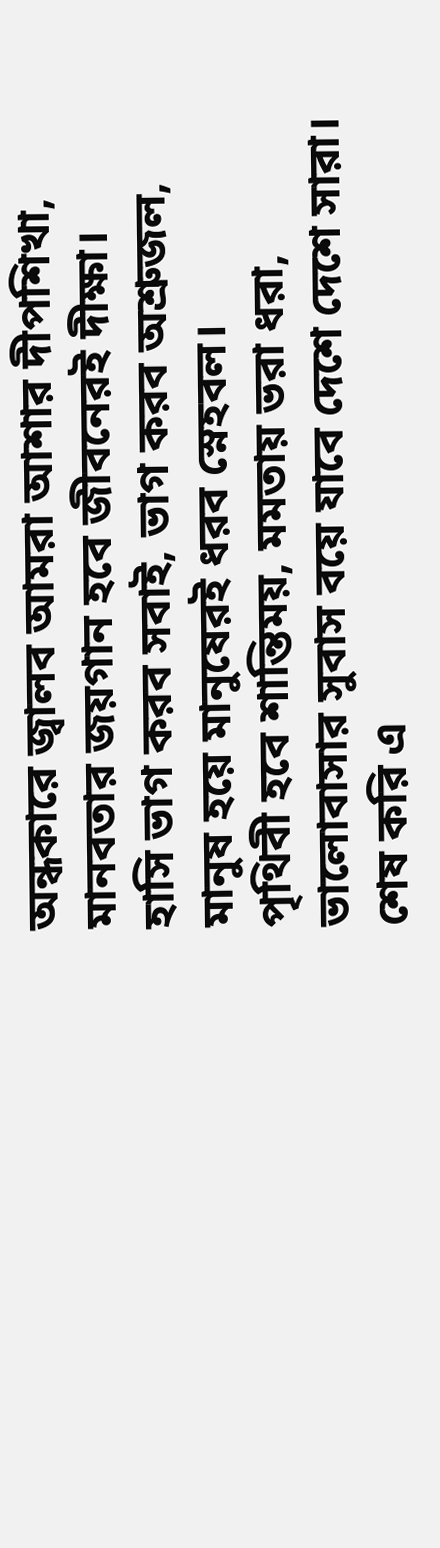অন্ধকারে জ্বালব আমরা আশার দীপশিখা,
মানবতার জয়গান হবে জীবনেরই দীক্ষা।
হাসি ভাগ করব সবাই, ভাগ করব অশ্রুজল,
মানুষ হয়ে মানুষেরই ধরব স্নেহবল।
পৃথিবী হবে শান্তিময়, মমতায় ভরা ধরা,
ভালোবাসার সুবাস বয়ে যাবে দেশে দেশে সারা।
শেষ করি এ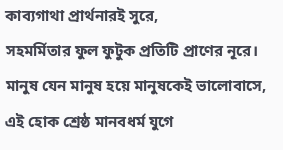কাব্যগাথা প্রার্থনারই সুরে,
সহমর্মিতার ফুল ফুটুক প্রতিটি প্রাণের নূরে।
মানুষ যেন মানুষ হয়ে মানুষকেই ভালোবাসে,
এই হোক শ্রেষ্ঠ মানবধর্ম যুগে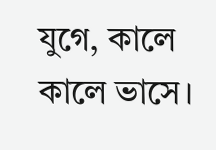যুগে, কালে কালে ভাসে।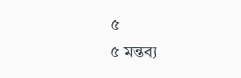৫
৫ মন্তব্য